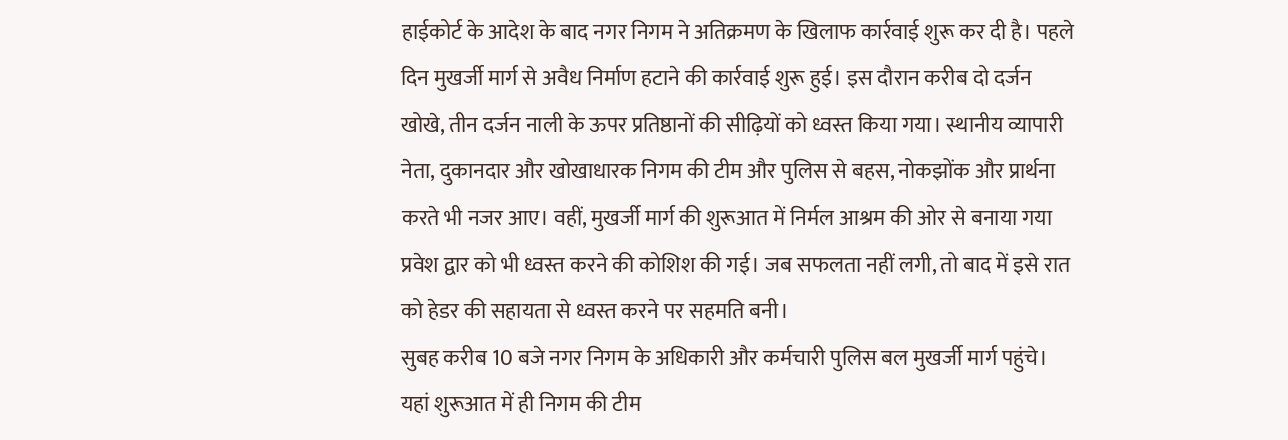हाईकोर्ट के आदेश के बाद नगर निगम ने अतिक्रमण के खिलाफ कार्रवाई शुरू कर दी है। पहले दिन मुखर्जी मार्ग से अवैध निर्माण हटाने की कार्रवाई शुरू हुई। इस दौरान करीब दो दर्जन खोखे, तीन दर्जन नाली के ऊपर प्रतिष्ठानों की सीढ़ियों को ध्वस्त किया गया। स्थानीय व्यापारी नेता, दुकानदार और खोखाधारक निगम की टीम और पुलिस से बहस, नोकझोंक और प्रार्थना करते भी नजर आए। वहीं, मुखर्जी मार्ग की शुरूआत में निर्मल आश्रम की ओर से बनाया गया प्रवेश द्वार को भी ध्वस्त करने की कोशिश की गई। जब सफलता नहीं लगी, तो बाद में इसे रात को हेडर की सहायता से ध्वस्त करने पर सहमति बनी।
सुबह करीब 10 बजे नगर निगम के अधिकारी और कर्मचारी पुलिस बल मुखर्जी मार्ग पहुंचे। यहां शुरूआत में ही निगम की टीम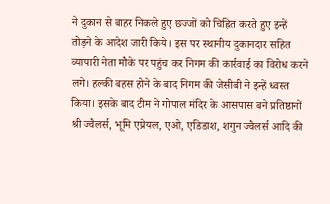ने दुकान से बाहर निकले हुए छज्जों को चिह्नित करते हुए इन्हें तोड़ने के आदेश जारी किये। इस पर स्थानीय दुकानदार सहित व्यापारी नेता मौके पर पहुंच कर निगम की कार्रवाई का विरोध करने लगे। हल्की बहस होने के बाद निगम की जेसीबी ने इन्हें ध्वस्त किया। इसके बाद टीम ने गोपाल मंदिर के आसपास बने प्रतिष्ठानों श्री ज्वैलर्स, भूमि एप्रेयल, एओ, एडिडाश, शगुन ज्वैलर्स आदि की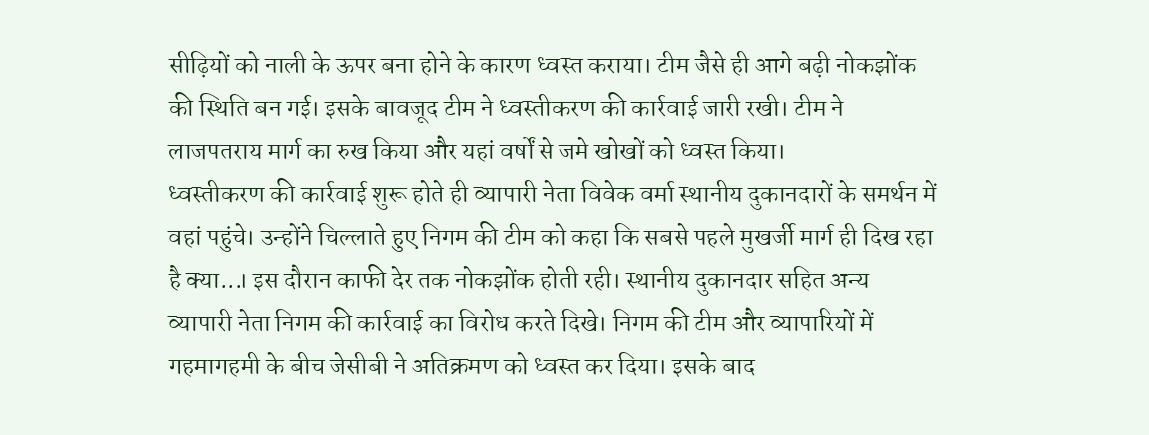सीढ़ियों को नाली के ऊपर बना होने के कारण ध्वस्त कराया। टीम जैसे ही आगे बढ़ी नोकझोंक की स्थिति बन गई। इसके बावजूद टीम ने ध्वस्तीकरण की कार्रवाई जारी रखी। टीम ने लाजपतराय मार्ग का रुख किया और यहां वर्षों से जमे खोखों को ध्वस्त किया।
ध्वस्तीकरण की कार्रवाई शुरू होते ही व्यापारी नेता विवेक वर्मा स्थानीय दुकानदारों के समर्थन में वहां पहुंचे। उन्होंने चिल्लाते हुए निगम की टीम को कहा कि सबसे पहले मुखर्जी मार्ग ही दिख रहा है क्या...। इस दौरान काफी देर तक नोकझोंक होती रही। स्थानीय दुकानदार सहित अन्य व्यापारी नेता निगम की कार्रवाई का विरोध करते दिखे। निगम की टीम और व्यापारियों में गहमागहमी के बीच जेसीबी ने अतिक्रमण को ध्वस्त कर दिया। इसके बाद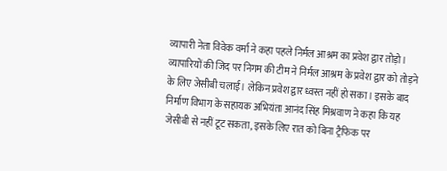व्यापारी नेता विवेक वर्मा ने कहा पहले निर्मल आश्रम का प्रवेश द्वार तोड़ो। व्यापारियों की जिद पर निगम की टीम ने निर्मल आश्रम के प्रवेश द्वार को तोड़ने के लिए जेसीबी चलाई। लेकिन प्रवेश द्वार ध्वस्त नहीं हो सका। इसके बाद निर्माण विभाग के सहायक अभियंता आनंद सिंह मिश्रवाण ने कहा कि यह जेसीबी से नहीं टूट सकता, इसके लिए रात को बिना ट्रैफिक पर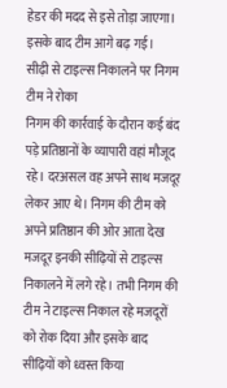हेडर की मदद से इसे तोड़ा जाएगा। इसके बाद टीम आगे बढ़ गई।
सीढ़ी से टाइल्स निकालने पर निगम टीम ने रोका
निगम की कार्रवाई के दौरान कई बंद पड़े प्रतिष्ठानों के व्यापारी वहां मौजूद रहे। दरअसल वह अपने साथ मजदूर लेकर आए थे। निगम की टीम को अपने प्रतिष्ठान की ओर आता देख मजदूर इनकी सीढ़ियों से टाइल्स निकालने में लगे रहे। तभी निगम की टीम ने टाइल्स निकाल रहे मजदूरों को रोक दिया और इसके बाद सीढ़ियों को ध्वस्त किया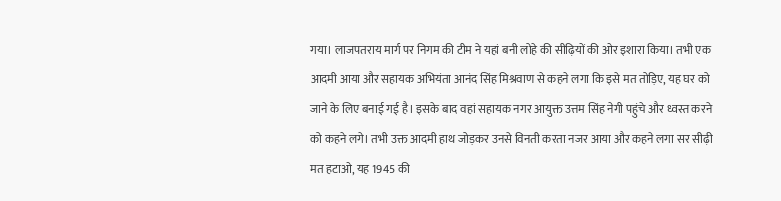गया। लाजपतराय मार्ग पर निगम की टीम ने यहां बनी लोहे की सीढ़ियों की ओर इशारा किया। तभी एक आदमी आया और सहायक अभियंता आनंद सिंह मिश्रवाण से कहने लगा कि इसे मत तोड़िए, यह घर को जाने के लिए बनाई गई है। इसके बाद वहां सहायक नगर आयुक्त उत्तम सिंह नेगी पहुंचे और ध्वस्त करने को कहने लगे। तभी उक्त आदमी हाथ जोड़कर उनसे विनती करता नजर आया और कहने लगा सर सीढ़ी मत हटाओ, यह 1945 की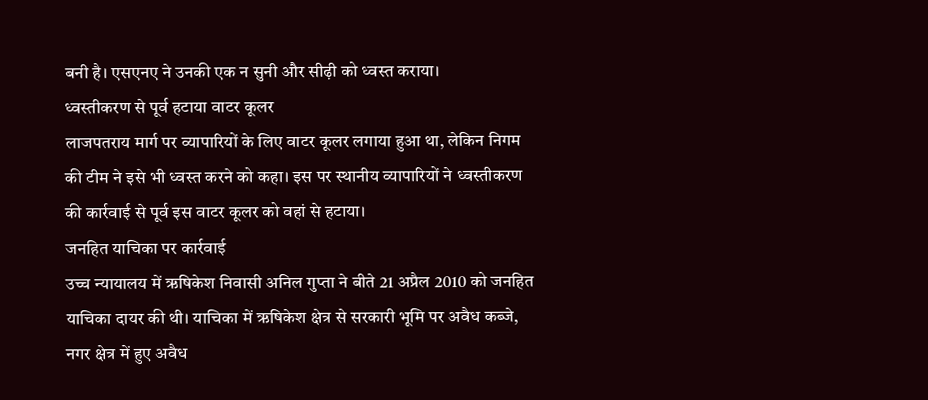बनी है। एसएनए ने उनकी एक न सुनी और सीढ़ी को ध्वस्त कराया।
ध्वस्तीकरण से पूर्व हटाया वाटर कूलर
लाजपतराय मार्ग पर व्यापारियों के लिए वाटर कूलर लगाया हुआ था, लेकिन निगम की टीम ने इसे भी ध्वस्त करने को कहा। इस पर स्थानीय व्यापारियों ने ध्वस्तीकरण की कार्रवाई से पूर्व इस वाटर कूलर को वहां से हटाया।
जनहित याचिका पर कार्रवाई
उच्च न्यायालय में ऋषिकेश निवासी अनिल गुप्ता ने बीते 21 अप्रैल 2010 को जनहित याचिका दायर की थी। याचिका में ऋषिकेश क्षेत्र से सरकारी भूमि पर अवैध कब्जे, नगर क्षेत्र में हुए अवैध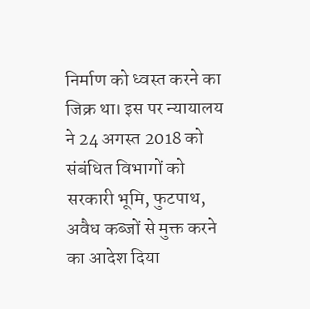निर्माण को ध्वस्त करने का जिक्र था। इस पर न्यायालय ने 24 अगस्त 2018 को संबंधित विभागों को सरकारी भूमि, फुटपाथ, अवैध कब्जों से मुक्त करने का आदेश दिया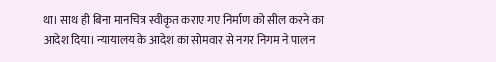था। साथ ही बिना मानचित्र स्वीकृत कराए गए निर्माण को सील करने का आदेश दिया। न्यायालय के आदेश का सोमवार से नगर निगम ने पालन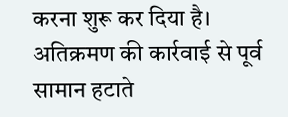करना शुरू कर दिया है।
अतिक्रमण की कार्रवाई से पूर्व सामान हटाते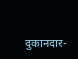दुकानदार-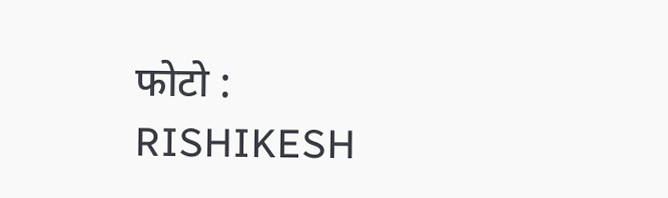फोटो : RISHIKESH